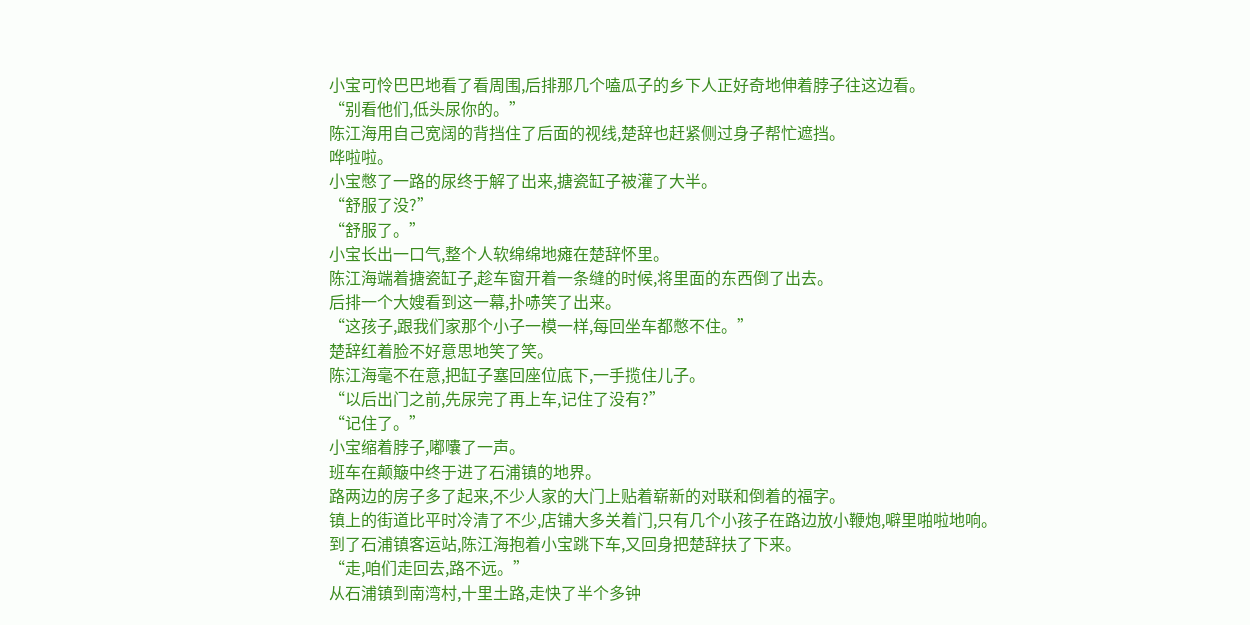小宝可怜巴巴地看了看周围,后排那几个嗑瓜子的乡下人正好奇地伸着脖子往这边看。
“别看他们,低头尿你的。”
陈江海用自己宽阔的背挡住了后面的视线,楚辞也赶紧侧过身子帮忙遮挡。
哗啦啦。
小宝憋了一路的尿终于解了出来,搪瓷缸子被灌了大半。
“舒服了没?”
“舒服了。”
小宝长出一口气,整个人软绵绵地瘫在楚辞怀里。
陈江海端着搪瓷缸子,趁车窗开着一条缝的时候,将里面的东西倒了出去。
后排一个大嫂看到这一幕,扑哧笑了出来。
“这孩子,跟我们家那个小子一模一样,每回坐车都憋不住。”
楚辞红着脸不好意思地笑了笑。
陈江海毫不在意,把缸子塞回座位底下,一手揽住儿子。
“以后出门之前,先尿完了再上车,记住了没有?”
“记住了。”
小宝缩着脖子,嘟囔了一声。
班车在颠簸中终于进了石浦镇的地界。
路两边的房子多了起来,不少人家的大门上贴着崭新的对联和倒着的福字。
镇上的街道比平时冷清了不少,店铺大多关着门,只有几个小孩子在路边放小鞭炮,噼里啪啦地响。
到了石浦镇客运站,陈江海抱着小宝跳下车,又回身把楚辞扶了下来。
“走,咱们走回去,路不远。”
从石浦镇到南湾村,十里土路,走快了半个多钟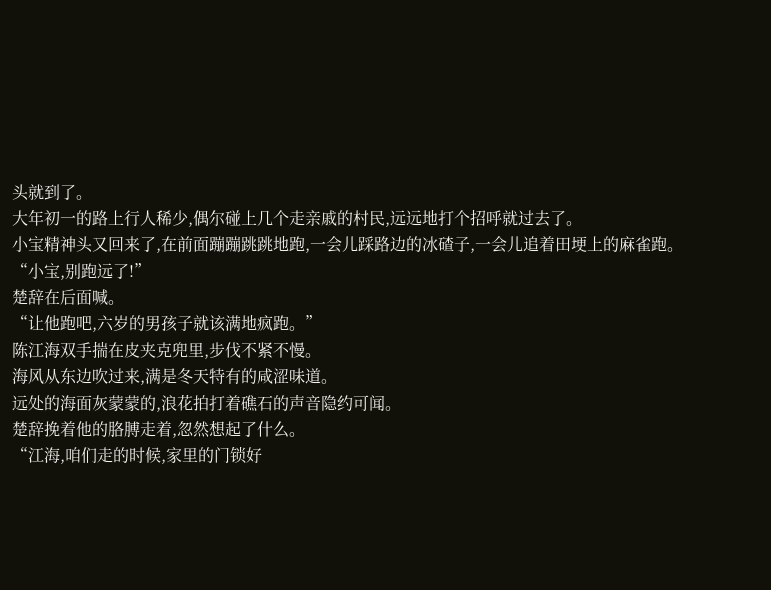头就到了。
大年初一的路上行人稀少,偶尔碰上几个走亲戚的村民,远远地打个招呼就过去了。
小宝精神头又回来了,在前面蹦蹦跳跳地跑,一会儿踩路边的冰碴子,一会儿追着田埂上的麻雀跑。
“小宝,别跑远了!”
楚辞在后面喊。
“让他跑吧,六岁的男孩子就该满地疯跑。”
陈江海双手揣在皮夹克兜里,步伐不紧不慢。
海风从东边吹过来,满是冬天特有的咸涩味道。
远处的海面灰蒙蒙的,浪花拍打着礁石的声音隐约可闻。
楚辞挽着他的胳膊走着,忽然想起了什么。
“江海,咱们走的时候,家里的门锁好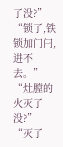了没?”
“锁了,铁锁加门闩,进不去。”
“灶膛的火灭了没?”
“灭了